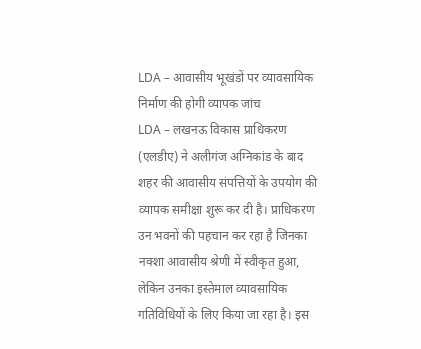LDA – आवासीय भूखंडों पर व्यावसायिक निर्माण की होगी व्यापक जांच
LDA – लखनऊ विकास प्राधिकरण (एलडीए) ने अलीगंज अग्निकांड के बाद शहर की आवासीय संपत्तियों के उपयोग की व्यापक समीक्षा शुरू कर दी है। प्राधिकरण उन भवनों की पहचान कर रहा है जिनका नक्शा आवासीय श्रेणी में स्वीकृत हुआ, लेकिन उनका इस्तेमाल व्यावसायिक गतिविधियों के लिए किया जा रहा है। इस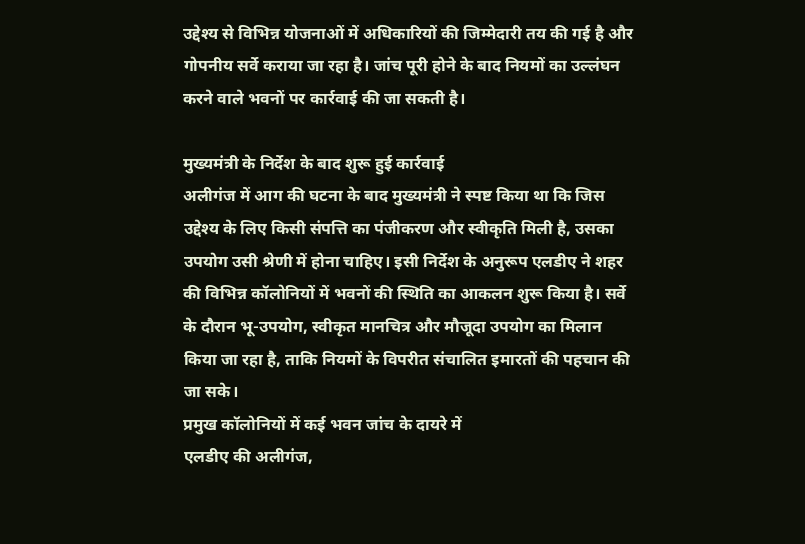उद्देश्य से विभिन्न योजनाओं में अधिकारियों की जिम्मेदारी तय की गई है और गोपनीय सर्वे कराया जा रहा है। जांच पूरी होने के बाद नियमों का उल्लंघन करने वाले भवनों पर कार्रवाई की जा सकती है।

मुख्यमंत्री के निर्देश के बाद शुरू हुई कार्रवाई
अलीगंज में आग की घटना के बाद मुख्यमंत्री ने स्पष्ट किया था कि जिस उद्देश्य के लिए किसी संपत्ति का पंजीकरण और स्वीकृति मिली है, उसका उपयोग उसी श्रेणी में होना चाहिए। इसी निर्देश के अनुरूप एलडीए ने शहर की विभिन्न कॉलोनियों में भवनों की स्थिति का आकलन शुरू किया है। सर्वे के दौरान भू-उपयोग, स्वीकृत मानचित्र और मौजूदा उपयोग का मिलान किया जा रहा है, ताकि नियमों के विपरीत संचालित इमारतों की पहचान की जा सके।
प्रमुख कॉलोनियों में कई भवन जांच के दायरे में
एलडीए की अलीगंज,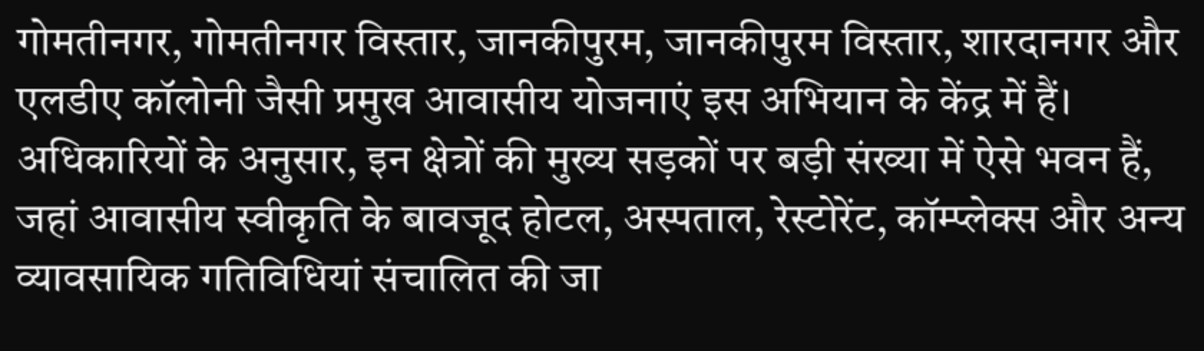गोमतीनगर, गोमतीनगर विस्तार, जानकीपुरम, जानकीपुरम विस्तार, शारदानगर और एलडीए कॉलोनी जैसी प्रमुख आवासीय योजनाएं इस अभियान के केंद्र में हैं। अधिकारियों के अनुसार, इन क्षेत्रों की मुख्य सड़कों पर बड़ी संख्या में ऐसे भवन हैं, जहां आवासीय स्वीकृति के बावजूद होटल, अस्पताल, रेस्टोरेंट, कॉम्प्लेक्स और अन्य व्यावसायिक गतिविधियां संचालित की जा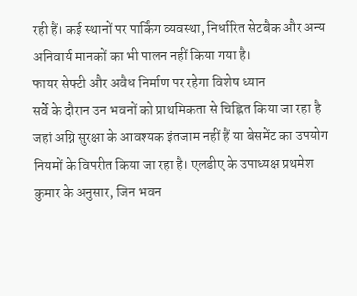रही हैं। कई स्थानों पर पार्किंग व्यवस्था, निर्धारित सेटबैक और अन्य अनिवार्य मानकों का भी पालन नहीं किया गया है।
फायर सेफ्टी और अवैध निर्माण पर रहेगा विशेष ध्यान
सर्वे के दौरान उन भवनों को प्राथमिकता से चिह्नित किया जा रहा है जहां अग्नि सुरक्षा के आवश्यक इंतजाम नहीं हैं या बेसमेंट का उपयोग नियमों के विपरीत किया जा रहा है। एलडीए के उपाध्यक्ष प्रथमेश कुमार के अनुसार, जिन भवन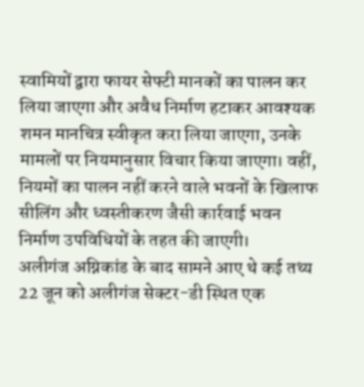स्वामियों द्वारा फायर सेफ्टी मानकों का पालन कर लिया जाएगा और अवैध निर्माण हटाकर आवश्यक शमन मानचित्र स्वीकृत करा लिया जाएगा, उनके मामलों पर नियमानुसार विचार किया जाएगा। वहीं, नियमों का पालन नहीं करने वाले भवनों के खिलाफ सीलिंग और ध्वस्तीकरण जैसी कार्रवाई भवन निर्माण उपविधियों के तहत की जाएगी।
अलीगंज अग्निकांड के बाद सामने आए थे कई तथ्य
22 जून को अलीगंज सेक्टर-डी स्थित एक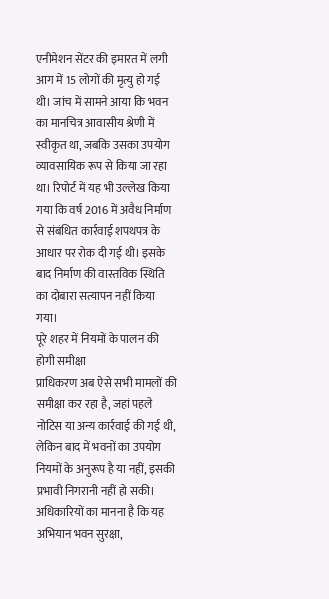एनीमेशन सेंटर की इमारत में लगी आग में 15 लोगों की मृत्यु हो गई थी। जांच में सामने आया कि भवन का मानचित्र आवासीय श्रेणी में स्वीकृत था, जबकि उसका उपयोग व्यावसायिक रूप से किया जा रहा था। रिपोर्ट में यह भी उल्लेख किया गया कि वर्ष 2016 में अवैध निर्माण से संबंधित कार्रवाई शपथपत्र के आधार पर रोक दी गई थी। इसके बाद निर्माण की वास्तविक स्थिति का दोबारा सत्यापन नहीं किया गया।
पूरे शहर में नियमों के पालन की होगी समीक्षा
प्राधिकरण अब ऐसे सभी मामलों की समीक्षा कर रहा है, जहां पहले नोटिस या अन्य कार्रवाई की गई थी, लेकिन बाद में भवनों का उपयोग नियमों के अनुरूप है या नहीं, इसकी प्रभावी निगरानी नहीं हो सकी। अधिकारियों का मानना है कि यह अभियान भवन सुरक्षा,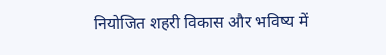नियोजित शहरी विकास और भविष्य में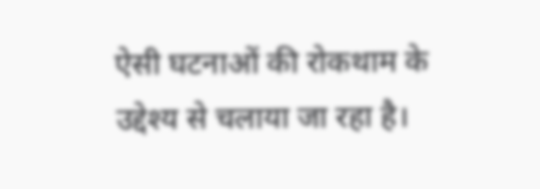ऐसी घटनाओं की रोकथाम के उद्देश्य से चलाया जा रहा है।